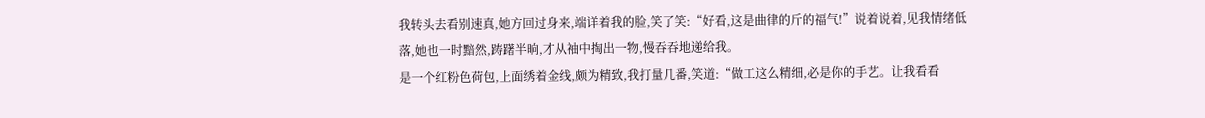我转头去看别速真,她方回过身来,端详着我的脸,笑了笑:“好看,这是曲律的斤的福气!”说着说着,见我情绪低落,她也一时黯然,踌躇半晌,才从袖中掏出一物,慢吞吞地递给我。
是一个红粉色荷包,上面绣着金线,颇为精致,我打量几番,笑道:“做工这么精细,必是你的手艺。让我看看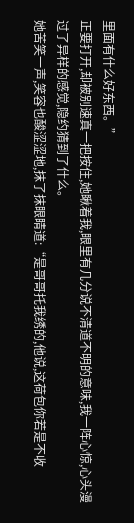里面有什么好东西。”
正要打开,却被别速真一把按住,她瞅着我,眼里有几分说不清道不明的意味,我一阵心惊,心头漫过了异样的感觉,隐约猜到了什么。
她苦笑一声,笑容也酸涩涩地,抹了抹眼睛道:“是哥哥托我绣的,他说,这荷包你若是不收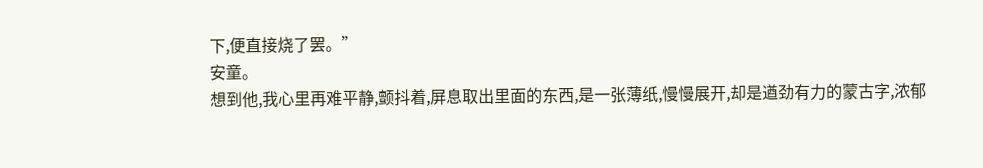下,便直接烧了罢。”
安童。
想到他,我心里再难平静,颤抖着,屏息取出里面的东西,是一张薄纸,慢慢展开,却是遒劲有力的蒙古字,浓郁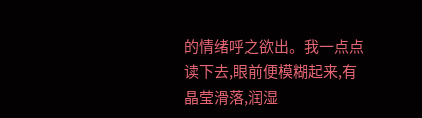的情绪呼之欲出。我一点点读下去,眼前便模糊起来,有晶莹滑落,润湿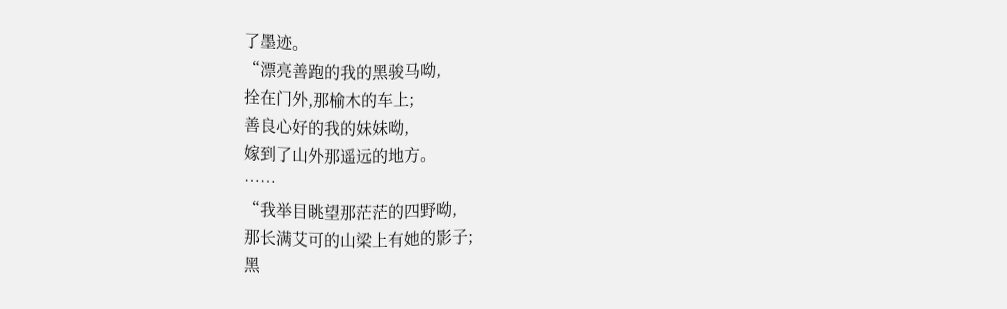了墨迹。
“漂亮善跑的我的黑骏马呦,
拴在门外,那榆木的车上;
善良心好的我的妹妹呦,
嫁到了山外那遥远的地方。
……
“我举目眺望那茫茫的四野呦,
那长满艾可的山梁上有她的影子;
黑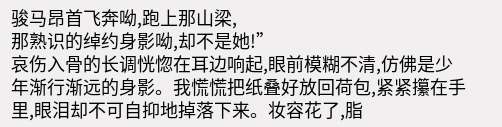骏马昂首飞奔呦,跑上那山梁,
那熟识的绰约身影呦,却不是她!”
哀伤入骨的长调恍惚在耳边响起,眼前模糊不清,仿佛是少年渐行渐远的身影。我慌慌把纸叠好放回荷包,紧紧攥在手里,眼泪却不可自抑地掉落下来。妆容花了,脂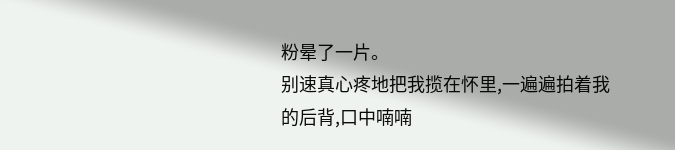粉晕了一片。
别速真心疼地把我揽在怀里,一遍遍拍着我的后背,口中喃喃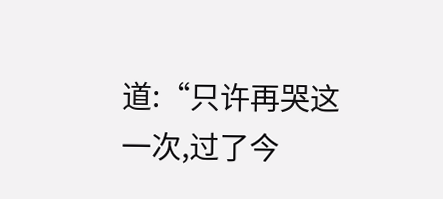道:“只许再哭这一次,过了今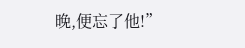晚,便忘了他!”